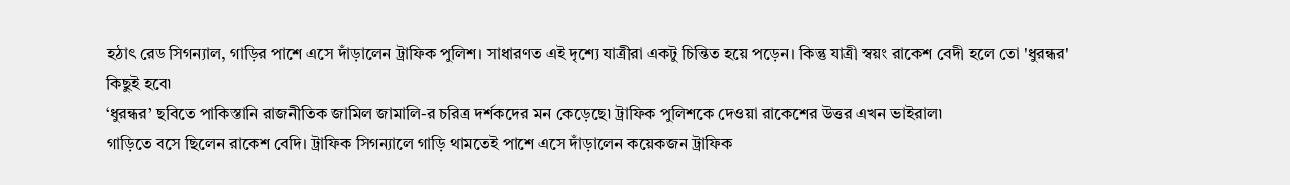হঠাৎ রেড সিগন্যাল, গাড়ির পাশে এসে দাঁড়ালেন ট্রাফিক পুলিশ। সাধারণত এই দৃশ্যে যাত্রীরা একটু চিন্তিত হয়ে পড়েন। কিন্তু যাত্রী স্বয়ং রাকেশ বেদী হলে তো 'ধুরন্ধর' কিছুই হবে৷
‘ধুরন্ধর’ ছবিতে পাকিস্তানি রাজনীতিক জামিল জামালি-র চরিত্র দর্শকদের মন কেড়েছে৷ ট্রাফিক পুলিশকে দেওয়া রাকেশের উত্তর এখন ভাইরাল৷
গাড়িতে বসে ছিলেন রাকেশ বেদি। ট্রাফিক সিগন্যালে গাড়ি থামতেই পাশে এসে দাঁড়ালেন কয়েকজন ট্রাফিক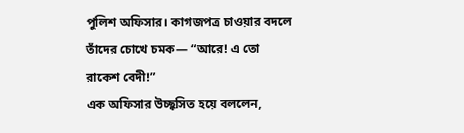পুলিশ অফিসার। কাগজপত্র চাওয়ার বদলে তাঁদের চোখে চমক— “আরে! এ তো রাকেশ বেদী!”
এক অফিসার উচ্ছ্বসিত হয়ে বললেন,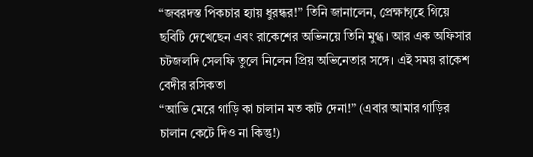“জবরদস্ত পিকচার হ্যায় ধুরন্ধর!” তিনি জানালেন, প্রেক্ষাগৃহে গিয়ে ছবিটি দেখেছেন এবং রাকেশের অভিনয়ে তিনি মুগ্ধ। আর এক অফিসার চটজলদি সেলফি তুলে নিলেন প্রিয় অভিনেতার সঙ্গে। এই সময় রাকেশ বেদীর রসিকতা
“আভি মেরে গাড়ি কা চালান মত কাট দেনা!” (এবার আমার গাড়ির চালান কেটে দিও না কিন্তু!)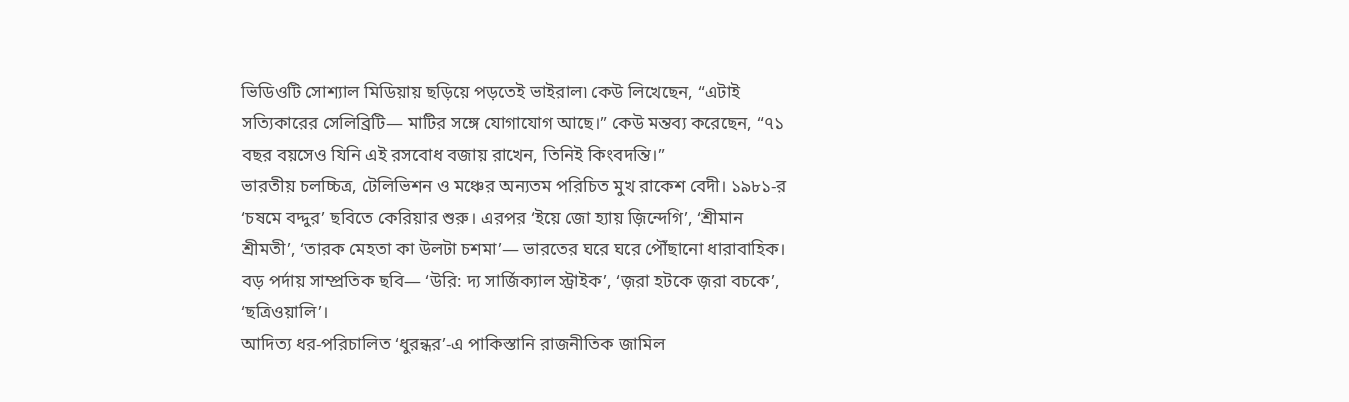ভিডিওটি সোশ্যাল মিডিয়ায় ছড়িয়ে পড়তেই ভাইরাল৷ কেউ লিখেছেন, “এটাই সত্যিকারের সেলিব্রিটি— মাটির সঙ্গে যোগাযোগ আছে।” কেউ মন্তব্য করেছেন, “৭১ বছর বয়সেও যিনি এই রসবোধ বজায় রাখেন, তিনিই কিংবদন্তি।”
ভারতীয় চলচ্চিত্র, টেলিভিশন ও মঞ্চের অন্যতম পরিচিত মুখ রাকেশ বেদী। ১৯৮১-র ‘চষমে বদ্দুর’ ছবিতে কেরিয়ার শুরু। এরপর ‘ইয়ে জো হ্যায় জ়িন্দেগি’, ‘শ্রীমান শ্রীমতী’, ‘তারক মেহতা কা উলটা চশমা’— ভারতের ঘরে ঘরে পৌঁছানো ধারাবাহিক। বড় পর্দায় সাম্প্রতিক ছবি— ‘উরি: দ্য সার্জিক্যাল স্ট্রাইক’, ‘জ়রা হটকে জ়রা বচকে’, ‘ছত্রিওয়ালি’।
আদিত্য ধর-পরিচালিত ‘ধুরন্ধর’-এ পাকিস্তানি রাজনীতিক জামিল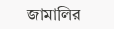জামালির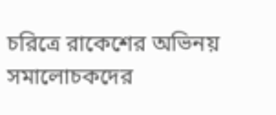চরিত্রে রাকেশের অভিনয় সমালোচকদের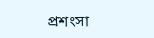প্রশংসা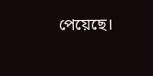পেয়েছে।